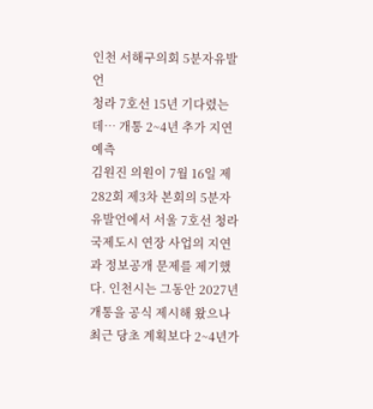인천 서해구의회 5분자유발언
청라 7호선 15년 기다렸는데… 개통 2~4년 추가 지연 예측
김원진 의원이 7월 16일 제282회 제3차 본회의 5분자유발언에서 서울 7호선 청라국제도시 연장 사업의 지연과 정보공개 문제를 제기했다. 인천시는 그동안 2027년 개통을 공식 제시해 왔으나 최근 당초 계획보다 2~4년가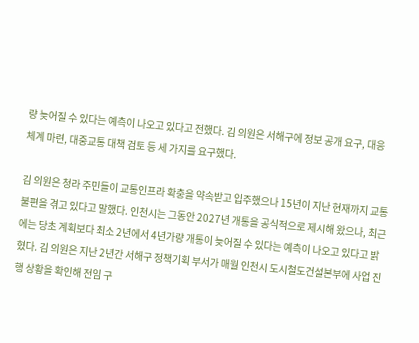량 늦어질 수 있다는 예측이 나오고 있다고 전했다. 김 의원은 서해구에 정보 공개 요구, 대응 체계 마련, 대중교통 대책 검토 등 세 가지를 요구했다.

김 의원은 청라 주민들이 교통인프라 확충을 약속받고 입주했으나 15년이 지난 현재까지 교통 불편을 겪고 있다고 말했다. 인천시는 그동안 2027년 개통을 공식적으로 제시해 왔으나, 최근에는 당초 계획보다 최소 2년에서 4년가량 개통이 늦어질 수 있다는 예측이 나오고 있다고 밝혔다. 김 의원은 지난 2년간 서해구 정책기획 부서가 매월 인천시 도시철도건설본부에 사업 진행 상황을 확인해 전임 구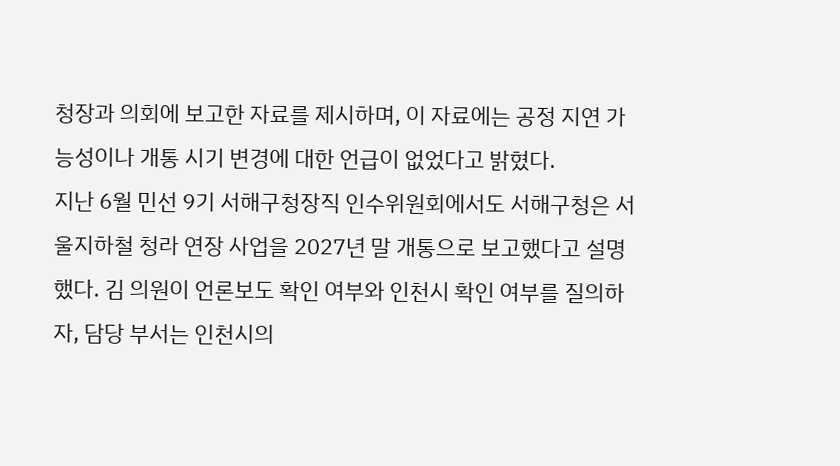청장과 의회에 보고한 자료를 제시하며, 이 자료에는 공정 지연 가능성이나 개통 시기 변경에 대한 언급이 없었다고 밝혔다.
지난 6월 민선 9기 서해구청장직 인수위원회에서도 서해구청은 서울지하철 청라 연장 사업을 2027년 말 개통으로 보고했다고 설명했다. 김 의원이 언론보도 확인 여부와 인천시 확인 여부를 질의하자, 담당 부서는 인천시의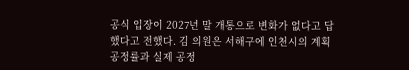공식 입장이 2027년 말 개통으로 변화가 없다고 답했다고 전했다. 김 의원은 서해구에 인천시의 계획 공정률과 실제 공정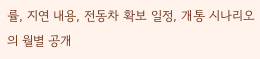률, 지연 내용, 전동차 확보 일정, 개통 시나리오의 월별 공개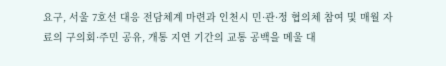요구, 서울 7호선 대응 전담체계 마련과 인천시 민·관·정 협의체 참여 및 매월 자료의 구의회·주민 공유, 개통 지연 기간의 교통 공백을 메울 대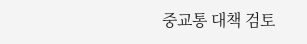중교통 대책 검토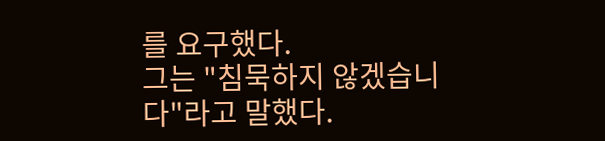를 요구했다.
그는 "침묵하지 않겠습니다"라고 말했다.